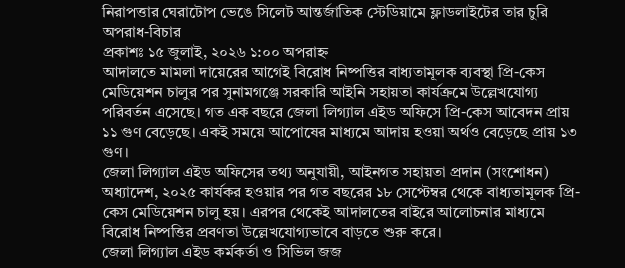নিরাপত্তার ঘেরাটোপ ভেঙে সিলেট আন্তর্জাতিক স্টেডিয়ামে ফ্লাডলাইটের তার চুরি
অপরাধ-বিচার
প্রকাশঃ ১৫ জুলাই, ২০২৬ ১:০০ অপরাহ্ন
আদালতে মামলা দায়েরের আগেই বিরোধ নিষ্পত্তির বাধ্যতামূলক ব্যবস্থা প্রি-কেস মেডিয়েশন চালুর পর সুনামগঞ্জে সরকারি আইনি সহায়তা কার্যক্রমে উল্লেখযোগ্য পরিবর্তন এসেছে। গত এক বছরে জেলা লিগ্যাল এইড অফিসে প্রি-কেস আবেদন প্রায় ১১ গুণ বেড়েছে। একই সময়ে আপোষের মাধ্যমে আদায় হওয়া অর্থও বেড়েছে প্রায় ১৩ গুণ।
জেলা লিগ্যাল এইড অফিসের তথ্য অনুযায়ী, আইনগত সহায়তা প্রদান (সংশোধন) অধ্যাদেশ, ২০২৫ কার্যকর হওয়ার পর গত বছরের ১৮ সেপ্টেম্বর থেকে বাধ্যতামূলক প্রি-কেস মেডিয়েশন চালু হয়। এরপর থেকেই আদালতের বাইরে আলোচনার মাধ্যমে বিরোধ নিষ্পত্তির প্রবণতা উল্লেখযোগ্যভাবে বাড়তে শুরু করে।
জেলা লিগ্যাল এইড কর্মকর্তা ও সিভিল জজ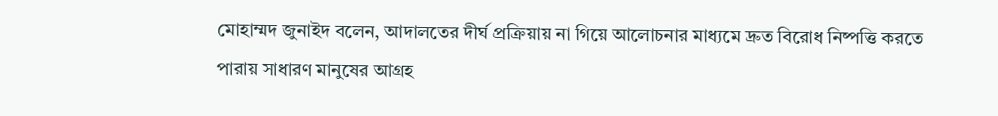মোহাম্মদ জুনাইদ বলেন, আদালতের দীর্ঘ প্রক্রিয়ায় না গিয়ে আলোচনার মাধ্যমে দ্রুত বিরোধ নিষ্পত্তি করতে পারায় সাধারণ মানুষের আগ্রহ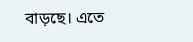বাড়ছে। এতে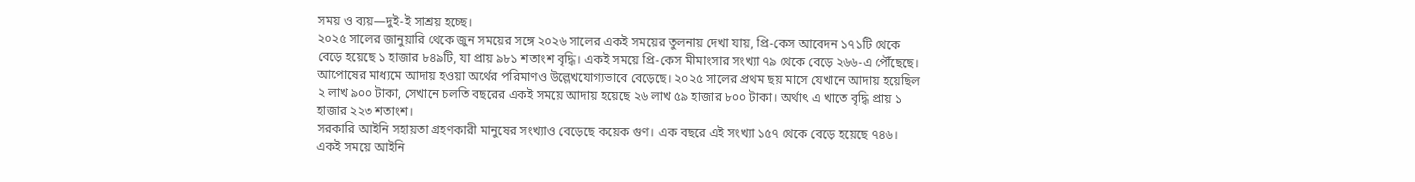সময় ও ব্যয়—দুই-ই সাশ্রয় হচ্ছে।
২০২৫ সালের জানুয়ারি থেকে জুন সময়ের সঙ্গে ২০২৬ সালের একই সময়ের তুলনায় দেখা যায়, প্রি-কেস আবেদন ১৭১টি থেকে বেড়ে হয়েছে ১ হাজার ৮৪৯টি, যা প্রায় ৯৮১ শতাংশ বৃদ্ধি। একই সময়ে প্রি-কেস মীমাংসার সংখ্যা ৭৯ থেকে বেড়ে ২৬৬-এ পৌঁছেছে।
আপোষের মাধ্যমে আদায় হওয়া অর্থের পরিমাণও উল্লেখযোগ্যভাবে বেড়েছে। ২০২৫ সালের প্রথম ছয় মাসে যেখানে আদায় হয়েছিল ২ লাখ ৯০০ টাকা, সেখানে চলতি বছরের একই সময়ে আদায় হয়েছে ২৬ লাখ ৫৯ হাজার ৮০০ টাকা। অর্থাৎ এ খাতে বৃদ্ধি প্রায় ১ হাজার ২২৩ শতাংশ।
সরকারি আইনি সহায়তা গ্রহণকারী মানুষের সংখ্যাও বেড়েছে কয়েক গুণ। এক বছরে এই সংখ্যা ১৫৭ থেকে বেড়ে হয়েছে ৭৪৬। একই সময়ে আইনি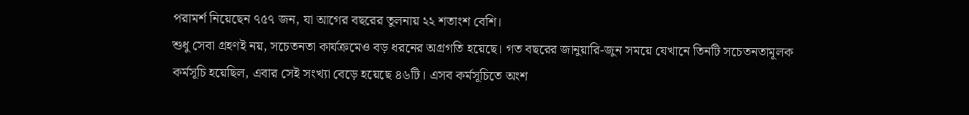পরামর্শ নিয়েছেন ৭৫৭ জন, যা আগের বছরের তুলনায় ২২ শতাংশ বেশি।
শুধু সেবা গ্রহণই নয়, সচেতনতা কার্যক্রমেও বড় ধরনের অগ্রগতি হয়েছে। গত বছরের জানুয়ারি-জুন সময়ে যেখানে তিনটি সচেতনতামূলক কর্মসূচি হয়েছিল, এবার সেই সংখ্যা বেড়ে হয়েছে ৪৬টি। এসব কর্মসূচিতে অংশ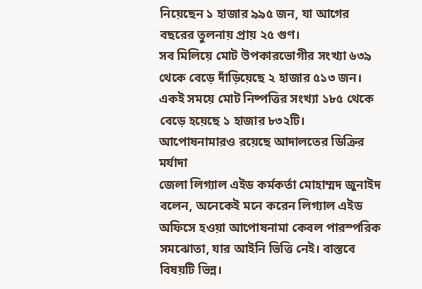নিয়েছেন ১ হাজার ৯৯৫ জন, যা আগের বছরের তুলনায় প্রায় ২৫ গুণ।
সব মিলিয়ে মোট উপকারভোগীর সংখ্যা ৬৩৯ থেকে বেড়ে দাঁড়িয়েছে ২ হাজার ৫১৩ জন। একই সময়ে মোট নিষ্পত্তির সংখ্যা ১৮৫ থেকে বেড়ে হয়েছে ১ হাজার ৮৩২টি।
আপোষনামারও রয়েছে আদালতের ডিক্রির মর্যাদা
জেলা লিগ্যাল এইড কর্মকর্তা মোহাম্মদ জুনাইদ বলেন, অনেকেই মনে করেন লিগ্যাল এইড অফিসে হওয়া আপোষনামা কেবল পারস্পরিক সমঝোতা, যার আইনি ভিত্তি নেই। বাস্তবে বিষয়টি ভিন্ন।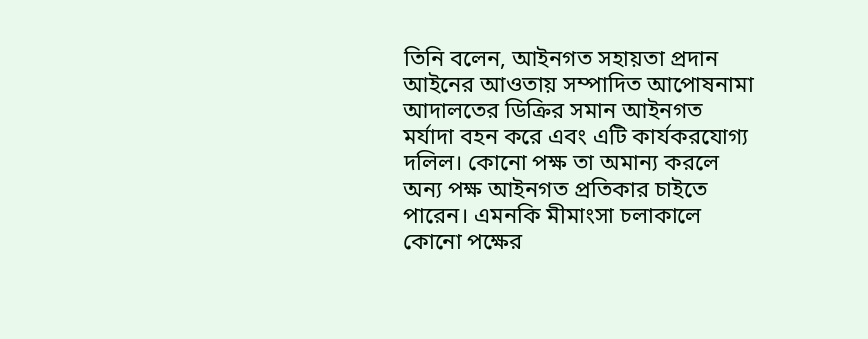তিনি বলেন, আইনগত সহায়তা প্রদান আইনের আওতায় সম্পাদিত আপোষনামা আদালতের ডিক্রির সমান আইনগত মর্যাদা বহন করে এবং এটি কার্যকরযোগ্য দলিল। কোনো পক্ষ তা অমান্য করলে অন্য পক্ষ আইনগত প্রতিকার চাইতে পারেন। এমনকি মীমাংসা চলাকালে কোনো পক্ষের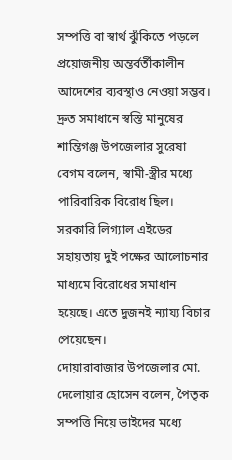সম্পত্তি বা স্বার্থ ঝুঁকিতে পড়লে প্রয়োজনীয় অন্তর্বর্তীকালীন আদেশের ব্যবস্থাও নেওয়া সম্ভব।
দ্রুত সমাধানে স্বস্তি মানুষের
শান্তিগঞ্জ উপজেলার সুরেষা বেগম বলেন, স্বামী-স্ত্রীর মধ্যে পারিবারিক বিরোধ ছিল। সরকারি লিগ্যাল এইডের সহায়তায় দুই পক্ষের আলোচনার মাধ্যমে বিরোধের সমাধান হয়েছে। এতে দুজনই ন্যায্য বিচার পেয়েছেন।
দোয়ারাবাজার উপজেলার মো. দেলোয়ার হোসেন বলেন, পৈতৃক সম্পত্তি নিয়ে ভাইদের মধ্যে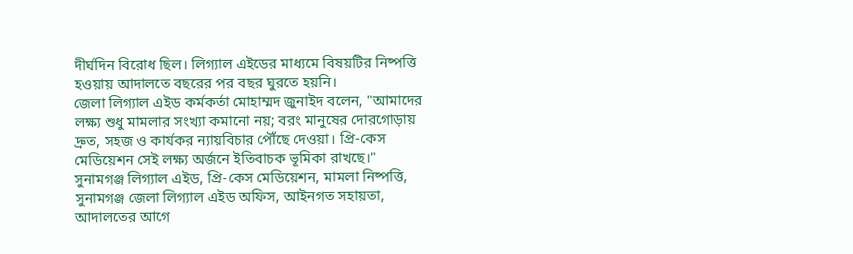দীর্ঘদিন বিরোধ ছিল। লিগ্যাল এইডের মাধ্যমে বিষয়টির নিষ্পত্তি হওয়ায় আদালতে বছরের পর বছর ঘুরতে হয়নি।
জেলা লিগ্যাল এইড কর্মকর্তা মোহাম্মদ জুনাইদ বলেন, "আমাদের লক্ষ্য শুধু মামলার সংখ্যা কমানো নয়; বরং মানুষের দোরগোড়ায় দ্রুত, সহজ ও কার্যকর ন্যায়বিচার পৌঁছে দেওয়া। প্রি-কেস মেডিয়েশন সেই লক্ষ্য অর্জনে ইতিবাচক ভূমিকা রাখছে।"
সুনামগঞ্জ লিগ্যাল এইড, প্রি-কেস মেডিয়েশন, মামলা নিষ্পত্তি, সুনামগঞ্জ জেলা লিগ্যাল এইড অফিস, আইনগত সহায়তা, আদালতের আগে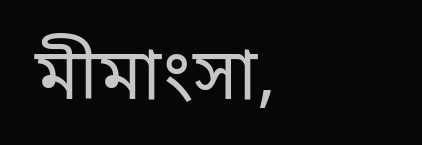মীমাংসা,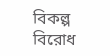বিকল্প বিরোধ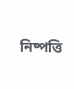নিষ্পত্তি